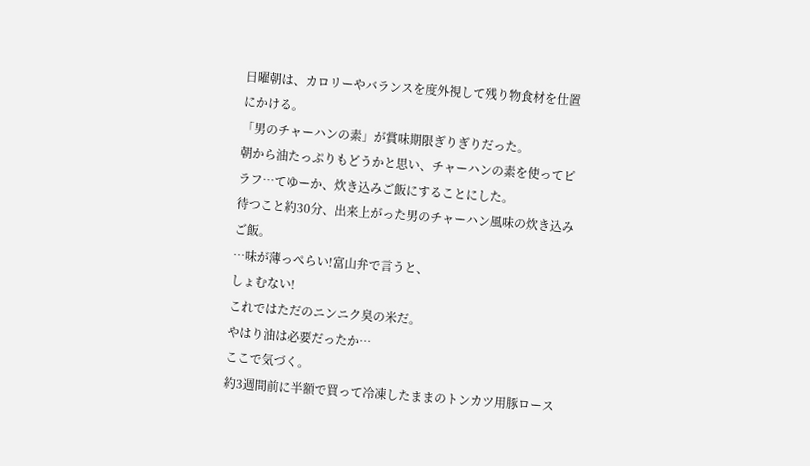日曜朝は、カロリーやバランスを度外視して残り物食材を仕置にかける。
「男のチャーハンの素」が賞味期限ぎりぎりだった。
朝から油たっぷりもどうかと思い、チャーハンの素を使ってピラフ…てゆーか、炊き込みご飯にすることにした。
待つこと約30分、出来上がった男のチャーハン風味の炊き込みご飯。
…味が薄っぺらい!富山弁で言うと、
しょむない!
これではただのニンニク臭の米だ。
やはり油は必要だったか…
ここで気づく。
約3週間前に半額で買って冷凍したままのトンカツ用豚ロース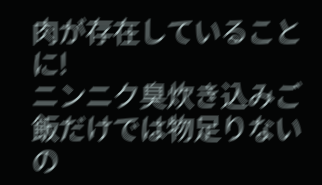肉が存在していることに!
ニンニク臭炊き込みご飯だけでは物足りないの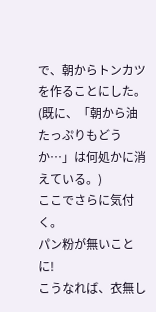で、朝からトンカツを作ることにした。
(既に、「朝から油たっぷりもどうか…」は何処かに消えている。)
ここでさらに気付く。
パン粉が無いことに!
こうなれば、衣無し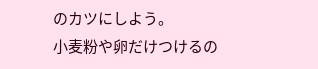のカツにしよう。
小麦粉や卵だけつけるの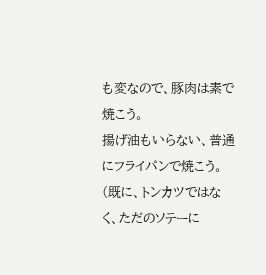も変なので、豚肉は素で焼こう。
揚げ油もいらない、普通にフライパンで焼こう。
(既に、トンカツではなく、ただのソテーに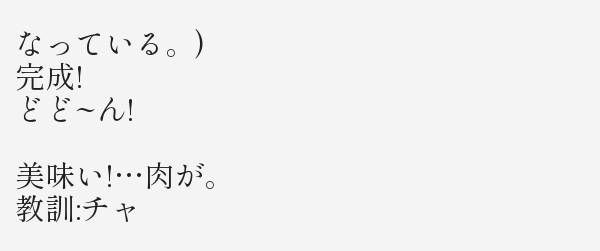なっている。)
完成!
どど~ん!

美味い!…肉が。
教訓:チャ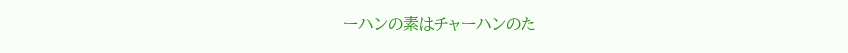ーハンの素はチャーハンのた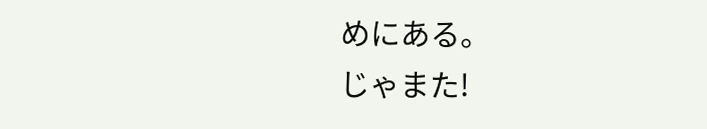めにある。
じゃまた!